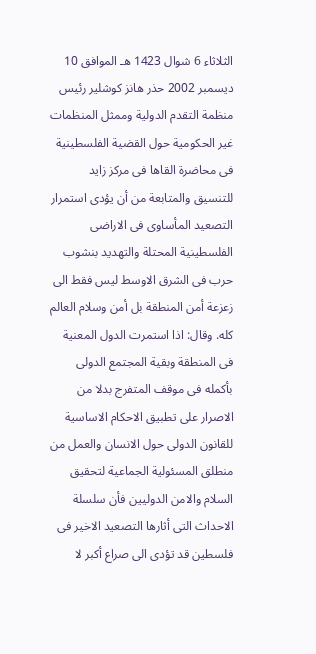الثلاثاء 6 شوال 1423 هـ الموافق 10 ديسمبر 2002 حذر هانز كوشلير رئيس منظمة التقدم الدولية وممثل المنظمات غير الحكومية حول القضية الفلسطينية فى محاضرة القاها فى مركز زايد للتنسيق والمتابعة من أن يؤدى استمرار التصعيد المأساوى فى الاراضى الفلسطينية المحتلة والتهديد بنشوب حرب فى الشرق الاوسط ليس فقط الى زعزعة أمن المنطقة بل أمن وسلام العالم كله. وقال: اذا استمرت الدول المعنية فى المنطقة وبقية المجتمع الدولى بأكمله فى موقف المتفرج بدلا من الاصرار على تطبيق الاحكام الاساسية للقانون الدولى حول الانسان والعمل من منطلق المسئولية الجماعية لتحقيق السلام والامن الدوليين فأن سلسلة الاحداث التى أثارها التصعيد الاخير فى فلسطين قد تؤدى الى صراع أكبر لا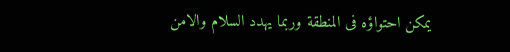يمكن احتواؤه فى المنطقة وربما يهدد السلام والامن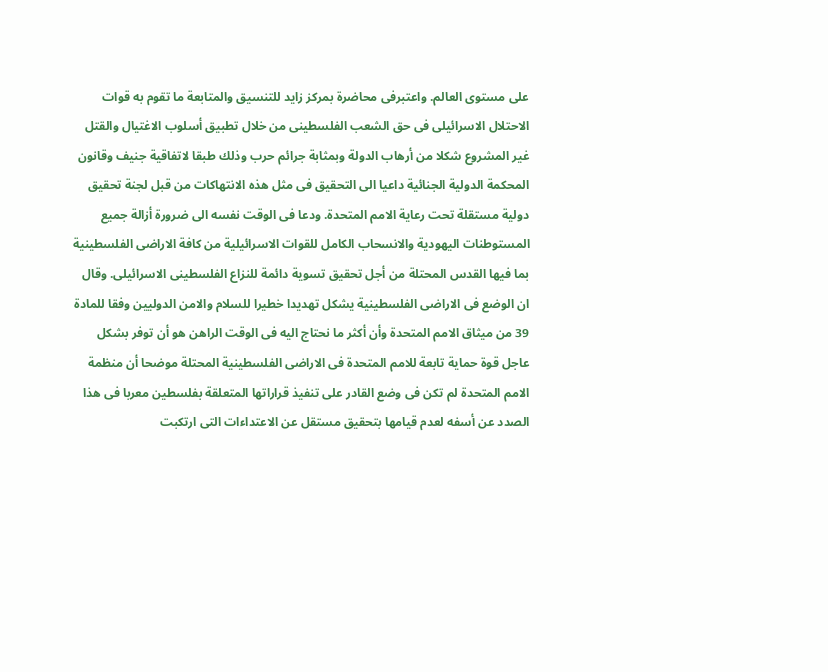على مستوى العالم. واعتبرفى محاضرة بمركز زايد للتنسيق والمتابعة ما تقوم به قوات الاحتلال الاسرائيلى فى حق الشعب الفلسطينى من خلال تطبيق أسلوب الاغتيال والقتل غير المشروع شكلا من أرهاب الدولة وبمثابة جرائم حرب وذلك طبقا لاتفاقية جنيف وقانون المحكمة الدولية الجنائية داعيا الى التحقيق فى مثل هذه الانتهاكات من قبل لجنة تحقيق دولية مستقلة تحت رعاية الامم المتحدة. ودعا فى الوقت نفسه الى ضرورة أزالة جميع المستوطنات اليهودية والانسحاب الكامل للقوات الاسرائيلية من كافة الاراضى الفلسطينية بما فيها القدس المحتلة من أجل تحقيق تسوية دائمة للنزاع الفلسطينى الاسرائيلى. وقال ان الوضع فى الاراضى الفلسطينية يشكل تهديدا خطيرا للسلام والامن الدوليين وفقا للمادة 39 من ميثاق الامم المتحدة وأن أكثر ما نحتاج اليه فى الوقت الراهن هو أن توفر بشكل عاجل قوة حماية تابعة للامم المتحدة فى الاراضى الفلسطينية المحتلة موضحا أن منظمة الامم المتحدة لم تكن فى وضع القادر على تنفيذ قراراتها المتعلقة بفلسطين معربا فى هذا الصدد عن أسفه لعدم قيامها بتحقيق مستقل عن الاعتداءات التى ارتكبت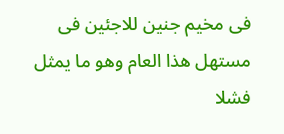فى مخيم جنين للاجئين فى مستهل هذا العام وهو ما يمثل فشلا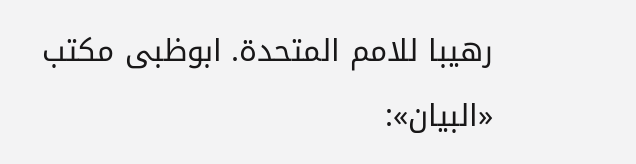رهيبا للامم المتحدة. ابوظبى مكتب «البيان»: